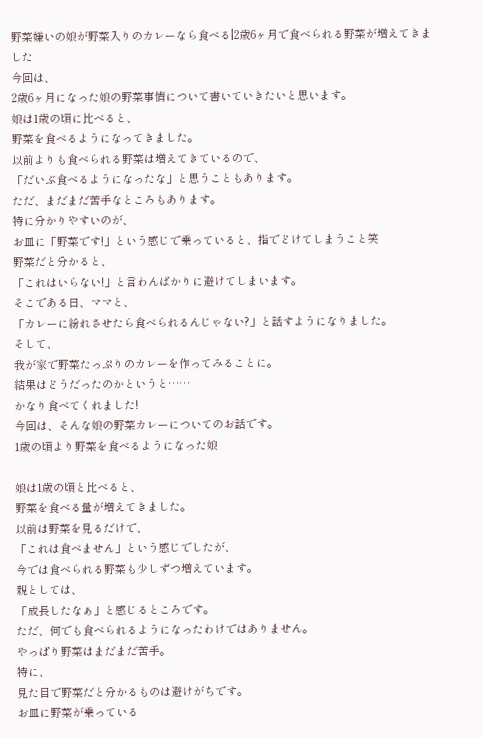野菜嫌いの娘が野菜入りのカレーなら食べる|2歳6ヶ月で食べられる野菜が増えてきました
今回は、
2歳6ヶ月になった娘の野菜事情について書いていきたいと思います。
娘は1歳の頃に比べると、
野菜を食べるようになってきました。
以前よりも食べられる野菜は増えてきているので、
「だいぶ食べるようになったな」と思うこともあります。
ただ、まだまだ苦手なところもあります。
特に分かりやすいのが、
お皿に「野菜です!」という感じで乗っていると、指でどけてしまうこと笑
野菜だと分かると、
「これはいらない!」と言わんばかりに避けてしまいます。
そこである日、ママと、
「カレーに紛れさせたら食べられるんじゃない?」と話すようになりました。
そして、
我が家で野菜たっぷりのカレーを作ってみることに。
結果はどうだったのかというと……
かなり食べてくれました!
今回は、そんな娘の野菜カレーについてのお話です。
1歳の頃より野菜を食べるようになった娘

娘は1歳の頃と比べると、
野菜を食べる量が増えてきました。
以前は野菜を見るだけで、
「これは食べません」という感じでしたが、
今では食べられる野菜も少しずつ増えています。
親としては、
「成長したなぁ」と感じるところです。
ただ、何でも食べられるようになったわけではありません。
やっぱり野菜はまだまだ苦手。
特に、
見た目で野菜だと分かるものは避けがちです。
お皿に野菜が乗っている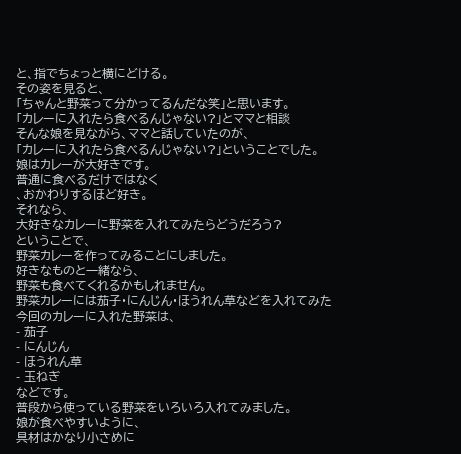と、指でちょっと横にどける。
その姿を見ると、
「ちゃんと野菜って分かってるんだな笑」と思います。
「カレーに入れたら食べるんじゃない?」とママと相談
そんな娘を見ながら、ママと話していたのが、
「カレーに入れたら食べるんじゃない?」ということでした。
娘はカレーが大好きです。
普通に食べるだけではなく
、おかわりするほど好き。
それなら、
大好きなカレーに野菜を入れてみたらどうだろう?
ということで、
野菜カレーを作ってみることにしました。
好きなものと一緒なら、
野菜も食べてくれるかもしれません。
野菜カレーには茄子・にんじん・ほうれん草などを入れてみた
今回のカレーに入れた野菜は、
- 茄子
- にんじん
- ほうれん草
- 玉ねぎ
などです。
普段から使っている野菜をいろいろ入れてみました。
娘が食べやすいように、
具材はかなり小さめに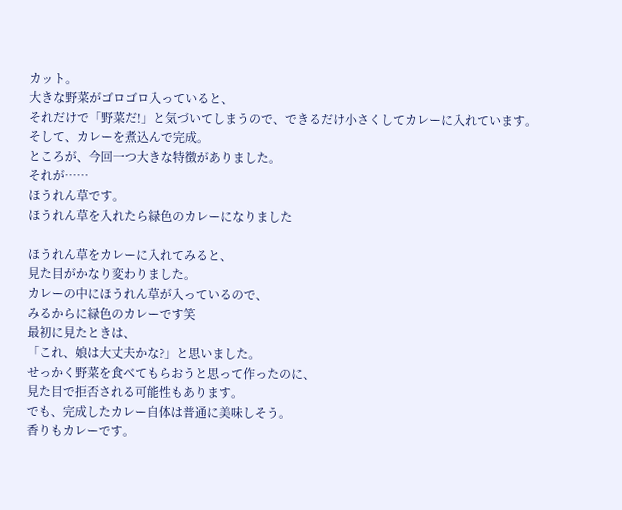カット。
大きな野菜がゴロゴロ入っていると、
それだけで「野菜だ!」と気づいてしまうので、できるだけ小さくしてカレーに入れています。
そして、カレーを煮込んで完成。
ところが、今回一つ大きな特徴がありました。
それが……
ほうれん草です。
ほうれん草を入れたら緑色のカレーになりました

ほうれん草をカレーに入れてみると、
見た目がかなり変わりました。
カレーの中にほうれん草が入っているので、
みるからに緑色のカレーです笑
最初に見たときは、
「これ、娘は大丈夫かな?」と思いました。
せっかく野菜を食べてもらおうと思って作ったのに、
見た目で拒否される可能性もあります。
でも、完成したカレー自体は普通に美味しそう。
香りもカレーです。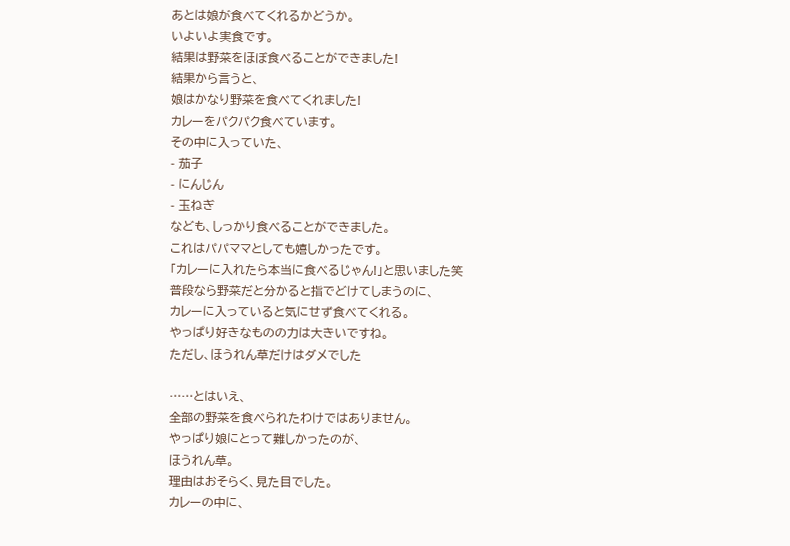あとは娘が食べてくれるかどうか。
いよいよ実食です。
結果は野菜をほぼ食べることができました!
結果から言うと、
娘はかなり野菜を食べてくれました!
カレーをパクパク食べています。
その中に入っていた、
- 茄子
- にんじん
- 玉ねぎ
なども、しっかり食べることができました。
これはパパママとしても嬉しかったです。
「カレーに入れたら本当に食べるじゃん!」と思いました笑
普段なら野菜だと分かると指でどけてしまうのに、
カレーに入っていると気にせず食べてくれる。
やっぱり好きなものの力は大きいですね。
ただし、ほうれん草だけはダメでした

……とはいえ、
全部の野菜を食べられたわけではありません。
やっぱり娘にとって難しかったのが、
ほうれん草。
理由はおそらく、見た目でした。
カレーの中に、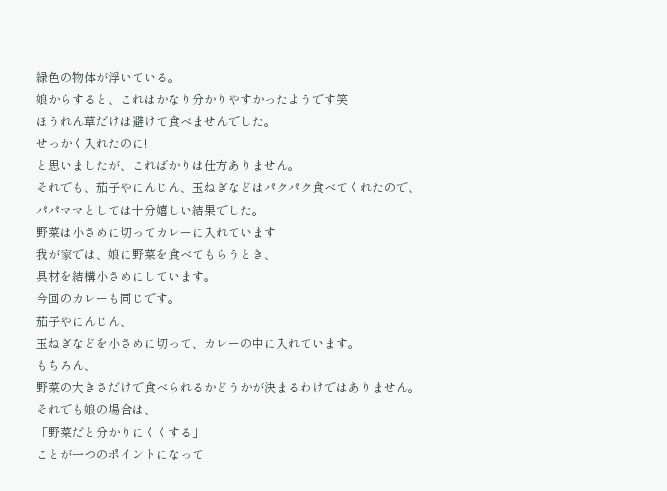緑色の物体が浮いている。
娘からすると、これはかなり分かりやすかったようです笑
ほうれん草だけは避けて食べませんでした。
せっかく入れたのに!
と思いましたが、こればかりは仕方ありません。
それでも、茄子やにんじん、玉ねぎなどはパクパク食べてくれたので、
パパママとしては十分嬉しい結果でした。
野菜は小さめに切ってカレーに入れています
我が家では、娘に野菜を食べてもらうとき、
具材を結構小さめにしています。
今回のカレーも同じです。
茄子やにんじん、
玉ねぎなどを小さめに切って、カレーの中に入れています。
もちろん、
野菜の大きさだけで食べられるかどうかが決まるわけではありません。
それでも娘の場合は、
「野菜だと分かりにくくする」
ことが一つのポイントになって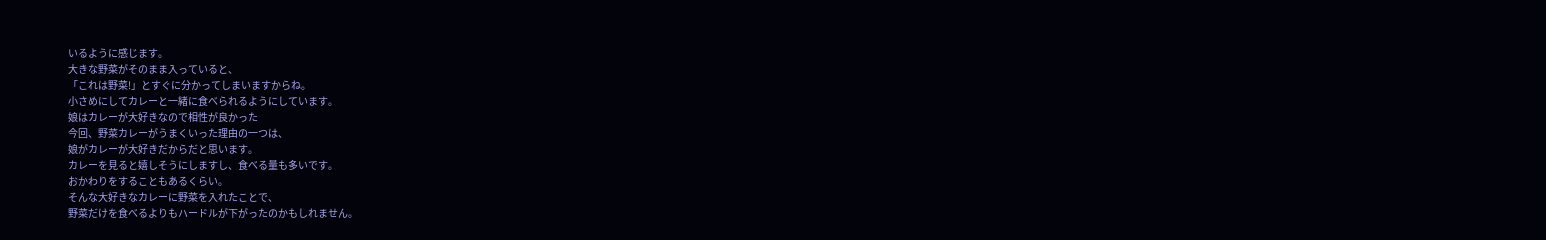いるように感じます。
大きな野菜がそのまま入っていると、
「これは野菜!」とすぐに分かってしまいますからね。
小さめにしてカレーと一緒に食べられるようにしています。
娘はカレーが大好きなので相性が良かった
今回、野菜カレーがうまくいった理由の一つは、
娘がカレーが大好きだからだと思います。
カレーを見ると嬉しそうにしますし、食べる量も多いです。
おかわりをすることもあるくらい。
そんな大好きなカレーに野菜を入れたことで、
野菜だけを食べるよりもハードルが下がったのかもしれません。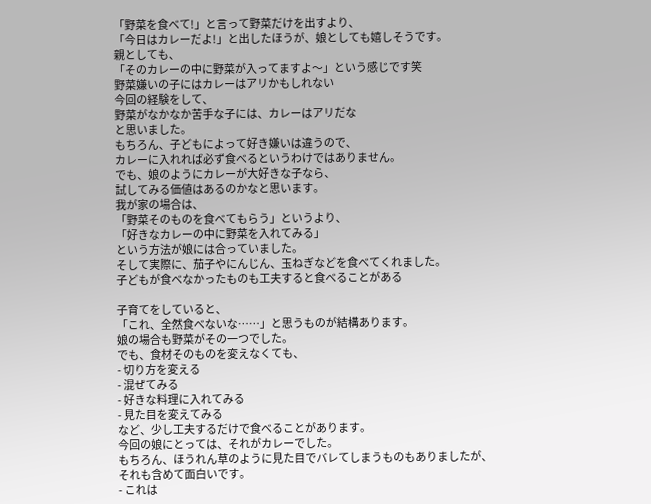「野菜を食べて!」と言って野菜だけを出すより、
「今日はカレーだよ!」と出したほうが、娘としても嬉しそうです。
親としても、
「そのカレーの中に野菜が入ってますよ〜」という感じです笑
野菜嫌いの子にはカレーはアリかもしれない
今回の経験をして、
野菜がなかなか苦手な子には、カレーはアリだな
と思いました。
もちろん、子どもによって好き嫌いは違うので、
カレーに入れれば必ず食べるというわけではありません。
でも、娘のようにカレーが大好きな子なら、
試してみる価値はあるのかなと思います。
我が家の場合は、
「野菜そのものを食べてもらう」というより、
「好きなカレーの中に野菜を入れてみる」
という方法が娘には合っていました。
そして実際に、茄子やにんじん、玉ねぎなどを食べてくれました。
子どもが食べなかったものも工夫すると食べることがある

子育てをしていると、
「これ、全然食べないな……」と思うものが結構あります。
娘の場合も野菜がその一つでした。
でも、食材そのものを変えなくても、
- 切り方を変える
- 混ぜてみる
- 好きな料理に入れてみる
- 見た目を変えてみる
など、少し工夫するだけで食べることがあります。
今回の娘にとっては、それがカレーでした。
もちろん、ほうれん草のように見た目でバレてしまうものもありましたが、
それも含めて面白いです。
- これは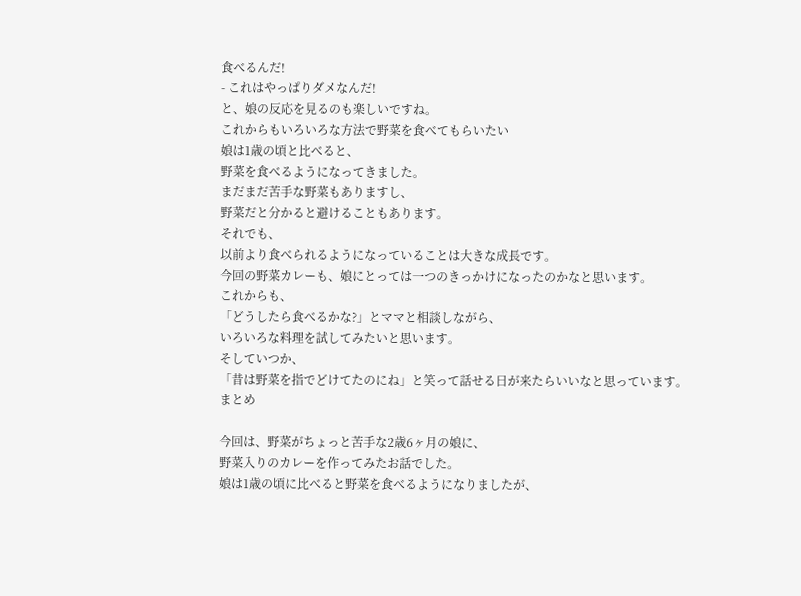食べるんだ!
- これはやっぱりダメなんだ!
と、娘の反応を見るのも楽しいですね。
これからもいろいろな方法で野菜を食べてもらいたい
娘は1歳の頃と比べると、
野菜を食べるようになってきました。
まだまだ苦手な野菜もありますし、
野菜だと分かると避けることもあります。
それでも、
以前より食べられるようになっていることは大きな成長です。
今回の野菜カレーも、娘にとっては一つのきっかけになったのかなと思います。
これからも、
「どうしたら食べるかな?」とママと相談しながら、
いろいろな料理を試してみたいと思います。
そしていつか、
「昔は野菜を指でどけてたのにね」と笑って話せる日が来たらいいなと思っています。
まとめ

今回は、野菜がちょっと苦手な2歳6ヶ月の娘に、
野菜入りのカレーを作ってみたお話でした。
娘は1歳の頃に比べると野菜を食べるようになりましたが、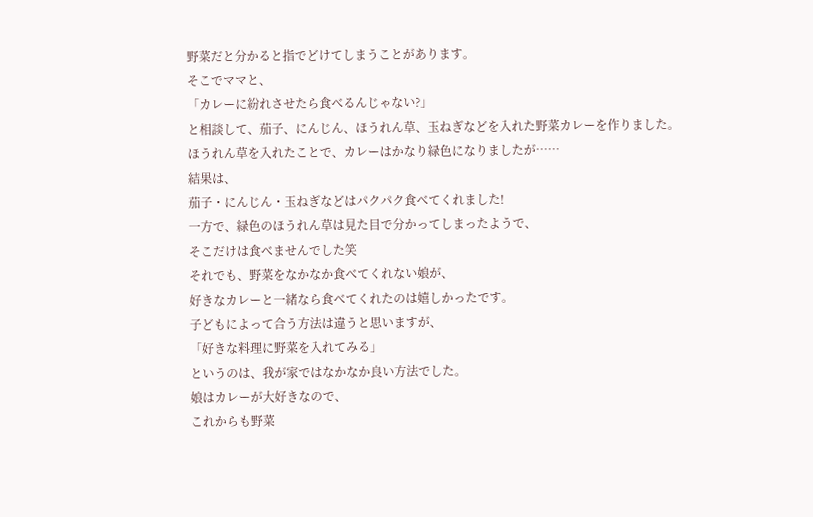野菜だと分かると指でどけてしまうことがあります。
そこでママと、
「カレーに紛れさせたら食べるんじゃない?」
と相談して、茄子、にんじん、ほうれん草、玉ねぎなどを入れた野菜カレーを作りました。
ほうれん草を入れたことで、カレーはかなり緑色になりましたが……
結果は、
茄子・にんじん・玉ねぎなどはパクパク食べてくれました!
一方で、緑色のほうれん草は見た目で分かってしまったようで、
そこだけは食べませんでした笑
それでも、野菜をなかなか食べてくれない娘が、
好きなカレーと一緒なら食べてくれたのは嬉しかったです。
子どもによって合う方法は違うと思いますが、
「好きな料理に野菜を入れてみる」
というのは、我が家ではなかなか良い方法でした。
娘はカレーが大好きなので、
これからも野菜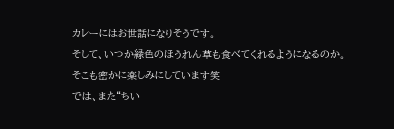カレーにはお世話になりそうです。
そして、いつか緑色のほうれん草も食べてくれるようになるのか。
そこも密かに楽しみにしています笑
では、また“ちい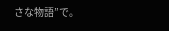さな物語”で。